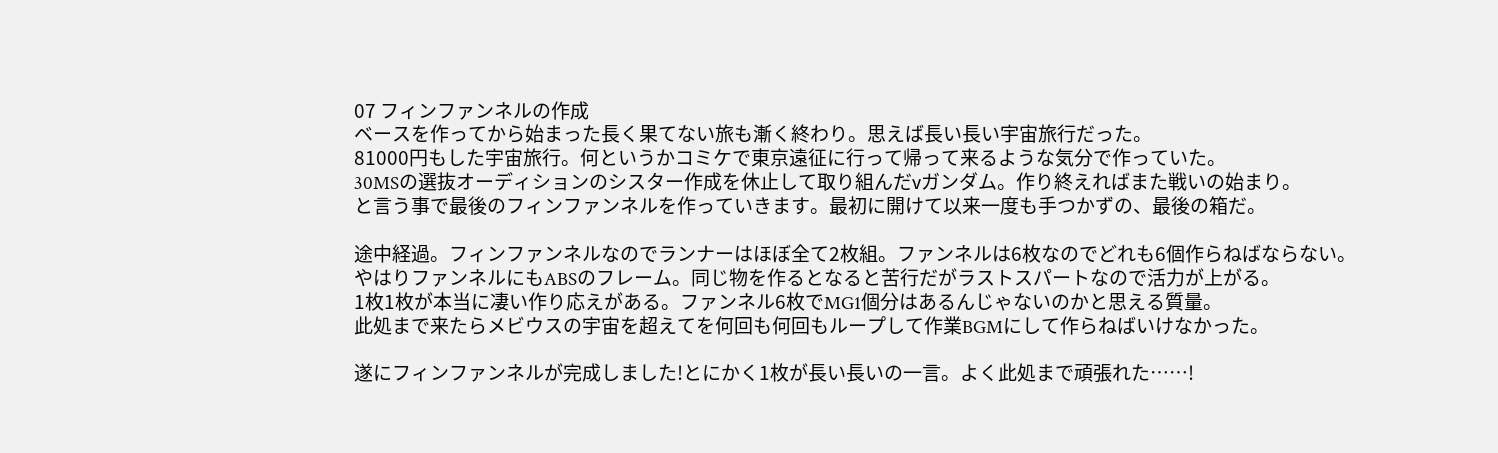07 フィンファンネルの作成
ベースを作ってから始まった長く果てない旅も漸く終わり。思えば長い長い宇宙旅行だった。
81000円もした宇宙旅行。何というかコミケで東京遠征に行って帰って来るような気分で作っていた。
30MSの選抜オーディションのシスター作成を休止して取り組んだνガンダム。作り終えればまた戦いの始まり。
と言う事で最後のフィンファンネルを作っていきます。最初に開けて以来一度も手つかずの、最後の箱だ。

途中経過。フィンファンネルなのでランナーはほぼ全て2枚組。ファンネルは6枚なのでどれも6個作らねばならない。
やはりファンネルにもABSのフレーム。同じ物を作るとなると苦行だがラストスパートなので活力が上がる。
1枚1枚が本当に凄い作り応えがある。ファンネル6枚でMG1個分はあるんじゃないのかと思える質量。
此処まで来たらメビウスの宇宙を超えてを何回も何回もループして作業BGMにして作らねばいけなかった。

遂にフィンファンネルが完成しました!とにかく1枚が長い長いの一言。よく此処まで頑張れた……!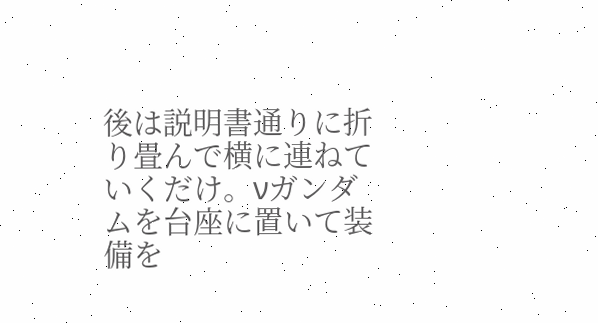後は説明書通りに折り畳んで横に連ねていくだけ。νガンダムを台座に置いて装備を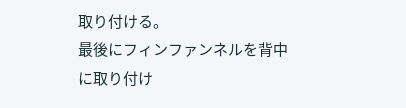取り付ける。
最後にフィンファンネルを背中に取り付け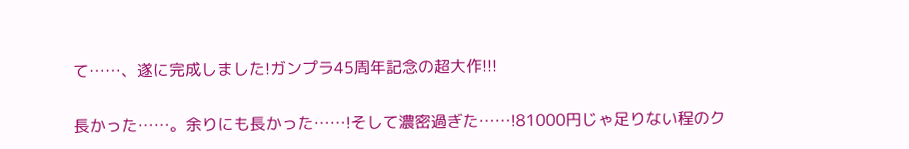て……、遂に完成しました!ガンプラ45周年記念の超大作!!!

長かった……。余りにも長かった……!そして濃密過ぎた……!81000円じゃ足りない程のク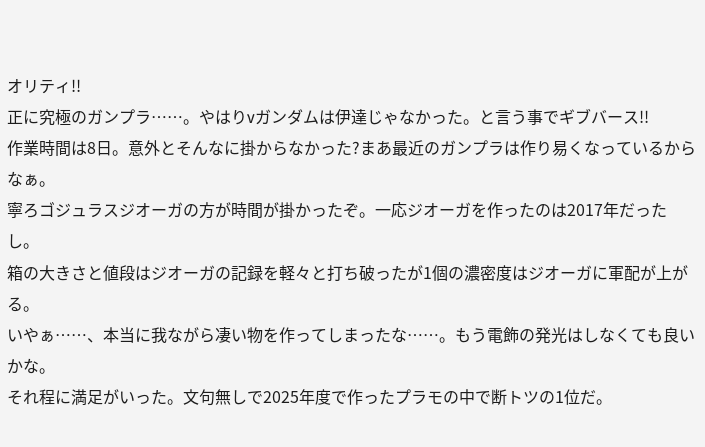オリティ!!
正に究極のガンプラ……。やはりνガンダムは伊達じゃなかった。と言う事でギブバース!!
作業時間は8日。意外とそんなに掛からなかった?まあ最近のガンプラは作り易くなっているからなぁ。
寧ろゴジュラスジオーガの方が時間が掛かったぞ。一応ジオーガを作ったのは2017年だったし。
箱の大きさと値段はジオーガの記録を軽々と打ち破ったが1個の濃密度はジオーガに軍配が上がる。
いやぁ……、本当に我ながら凄い物を作ってしまったな……。もう電飾の発光はしなくても良いかな。
それ程に満足がいった。文句無しで2025年度で作ったプラモの中で断トツの1位だ。